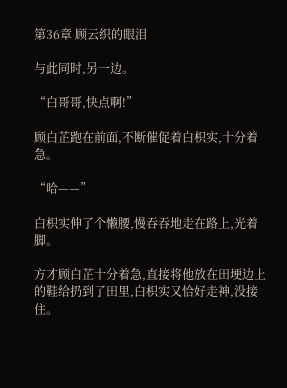第36章 顾云织的眼泪

与此同时,另一边。

“白哥哥,快点啊!”

顾白芷跑在前面,不断催促着白枳实,十分着急。

“哈——”

白枳实伸了个懒腰,慢吞吞地走在路上,光着脚。

方才顾白芷十分着急,直接将他放在田埂边上的鞋给扔到了田里,白枳实又恰好走神,没接住。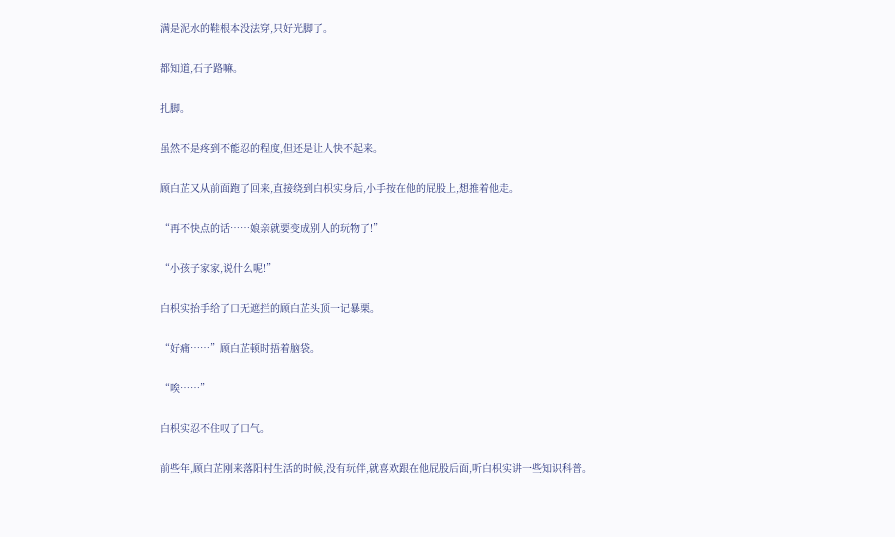满是泥水的鞋根本没法穿,只好光脚了。

都知道,石子路嘛。

扎脚。

虽然不是疼到不能忍的程度,但还是让人快不起来。

顾白芷又从前面跑了回来,直接绕到白枳实身后,小手按在他的屁股上,想推着他走。

“再不快点的话……娘亲就要变成别人的玩物了!”

“小孩子家家,说什么呢!”

白枳实抬手给了口无遮拦的顾白芷头顶一记暴栗。

“好痛……”顾白芷顿时捂着脑袋。

“唉……”

白枳实忍不住叹了口气。

前些年,顾白芷刚来落阳村生活的时候,没有玩伴,就喜欢跟在他屁股后面,听白枳实讲一些知识科普。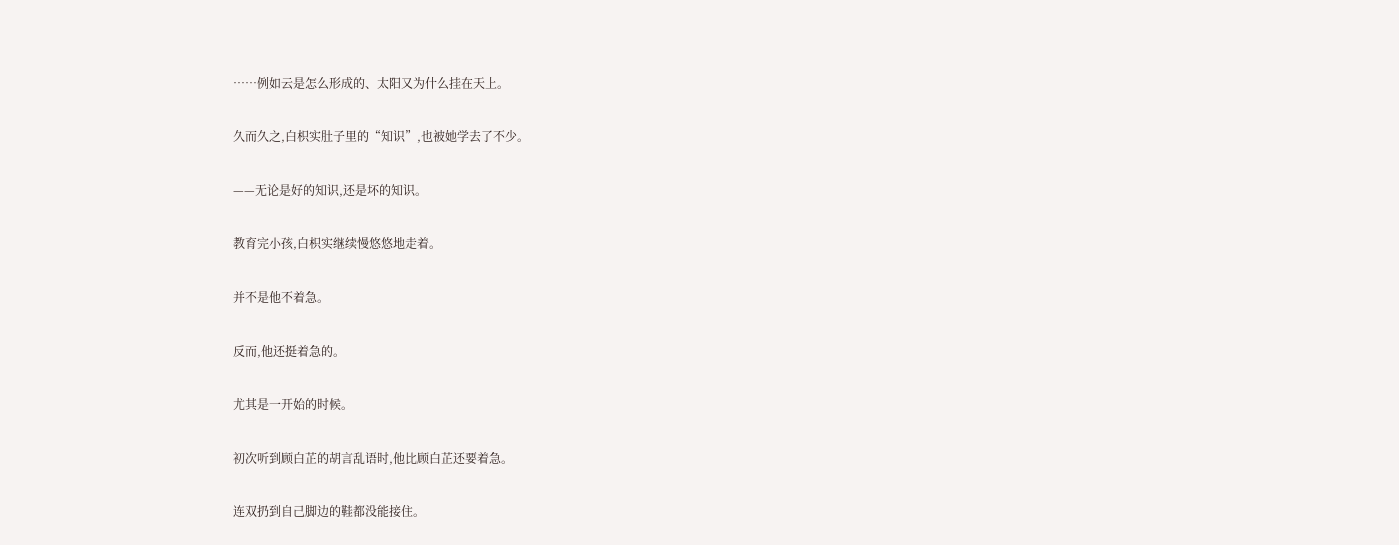……例如云是怎么形成的、太阳又为什么挂在天上。

久而久之,白枳实肚子里的“知识”,也被她学去了不少。

——无论是好的知识,还是坏的知识。

教育完小孩,白枳实继续慢悠悠地走着。

并不是他不着急。

反而,他还挺着急的。

尤其是一开始的时候。

初次听到顾白芷的胡言乱语时,他比顾白芷还要着急。

连双扔到自己脚边的鞋都没能接住。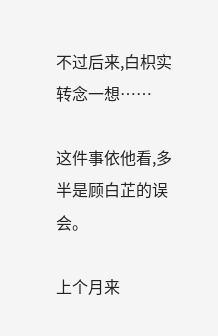不过后来,白枳实转念一想……

这件事依他看,多半是顾白芷的误会。

上个月来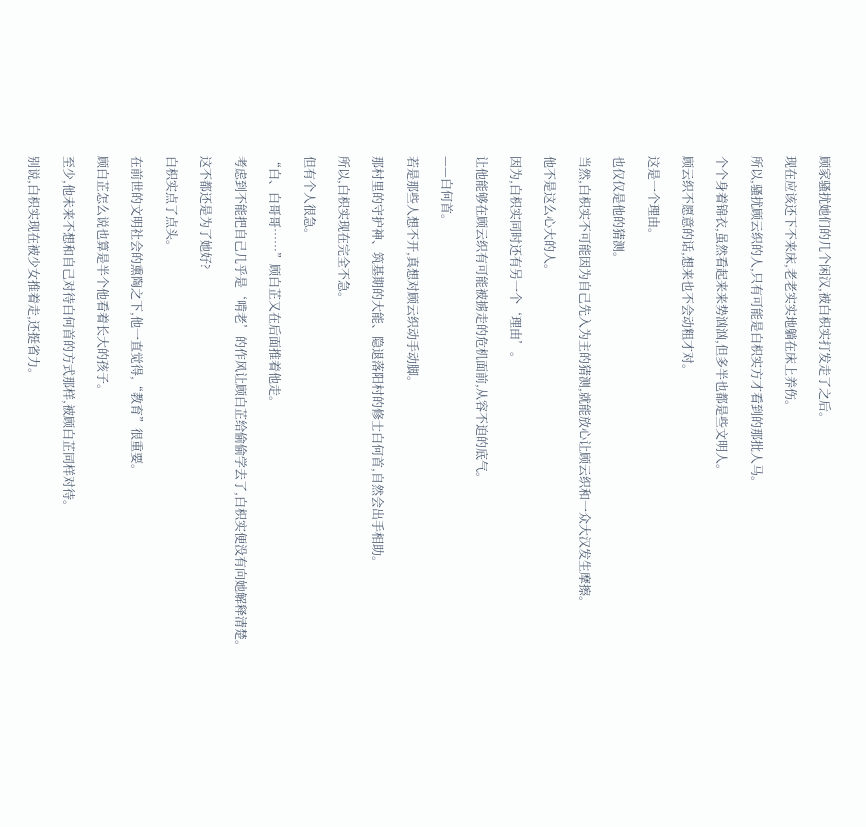顾家骚扰她们的几个闲汉,被白枳实打发走了之后。

现在应该还下不来床,老老实实地躺在床上养伤。

所以,骚扰顾云织的人,只有可能是白枳实方才看到的那批人马。

个个身着锦衣,虽然看起来来势汹汹,但多半也都是些文明人。

顾云织不愿意的话,想来也不会动粗才对。

这是一个理由。

也仅仅是他的猜测。

当然,白枳实不可能因为自己先入为主的猜测,就能放心让顾云织和一众大汉发生摩擦。

他不是这么心大的人。

因为,白枳实同时还有另一个‘理由’。

让他能够在顾云织有可能被掳走的危机面前,从容不迫的底气。

——白何首。

若是那些人想不开,真想对顾云织动手动脚。

那村里的守护神、筑基期的大能、隐退落阳村的修士白何首,自然会出手相助。

所以,白枳实现在完全不急。

但有个人很急。

“白、白哥哥……”顾白芷又在后面推着他走。

考虑到不能把自己几乎是‘啃老’的作风让顾白芷给偷偷学去了,白枳实便没有向她解释清楚。

这不都还是为了她好?

白枳实点了点头。

在前世的文明社会的熏陶之下,他一直觉得,“教育”很重要。

顾白芷怎么说也算是半个他看着长大的孩子。

至少,他未来不想和自己对待白何首的方式那样,被顾白芷同样对待。

别说,白枳实现在被少女推着走,还挺省力。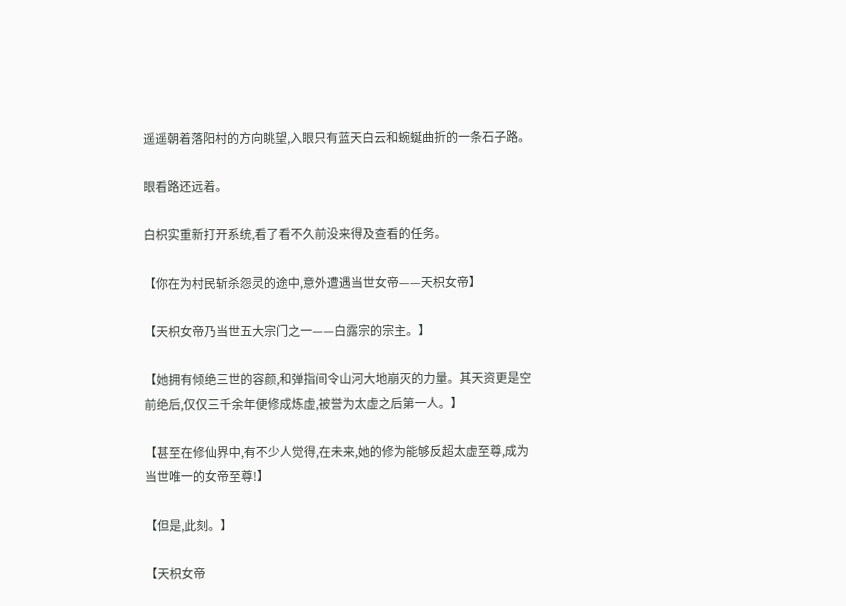遥遥朝着落阳村的方向眺望,入眼只有蓝天白云和蜿蜒曲折的一条石子路。

眼看路还远着。

白枳实重新打开系统,看了看不久前没来得及查看的任务。

【你在为村民斩杀怨灵的途中,意外遭遇当世女帝——天枳女帝】

【天枳女帝乃当世五大宗门之一——白露宗的宗主。】

【她拥有倾绝三世的容颜,和弹指间令山河大地崩灭的力量。其天资更是空前绝后,仅仅三千余年便修成炼虚,被誉为太虚之后第一人。】

【甚至在修仙界中,有不少人觉得,在未来,她的修为能够反超太虚至尊,成为当世唯一的女帝至尊!】

【但是,此刻。】

【天枳女帝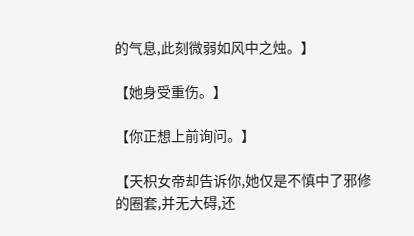的气息,此刻微弱如风中之烛。】

【她身受重伤。】

【你正想上前询问。】

【天枳女帝却告诉你,她仅是不慎中了邪修的圈套,并无大碍,还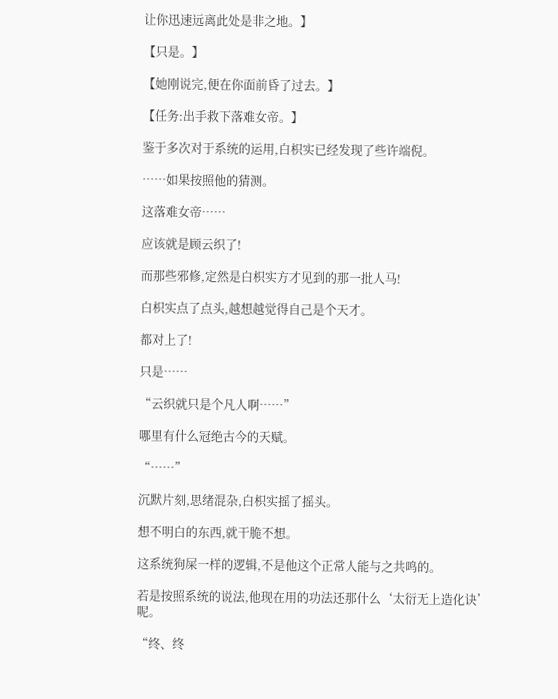让你迅速远离此处是非之地。】

【只是。】

【她刚说完,便在你面前昏了过去。】

【任务:出手救下落难女帝。】

鉴于多次对于系统的运用,白枳实已经发现了些许端倪。

……如果按照他的猜测。

这落难女帝……

应该就是顾云织了!

而那些邪修,定然是白枳实方才见到的那一批人马!

白枳实点了点头,越想越觉得自己是个天才。

都对上了!

只是……

“云织就只是个凡人啊……”

哪里有什么冠绝古今的天赋。

“……”

沉默片刻,思绪混杂,白枳实摇了摇头。

想不明白的东西,就干脆不想。

这系统狗屎一样的逻辑,不是他这个正常人能与之共鸣的。

若是按照系统的说法,他现在用的功法还那什么‘太衍无上造化诀’呢。

“终、终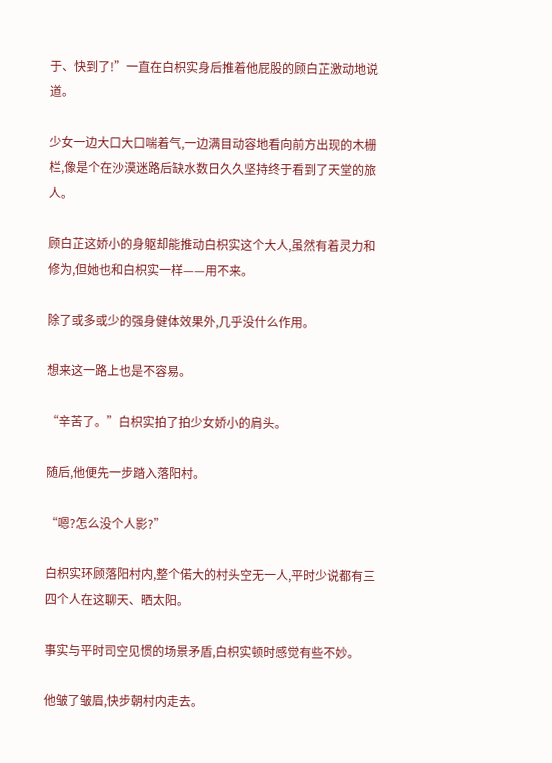于、快到了!”一直在白枳实身后推着他屁股的顾白芷激动地说道。

少女一边大口大口喘着气,一边满目动容地看向前方出现的木栅栏,像是个在沙漠迷路后缺水数日久久坚持终于看到了天堂的旅人。

顾白芷这娇小的身躯却能推动白枳实这个大人,虽然有着灵力和修为,但她也和白枳实一样——用不来。

除了或多或少的强身健体效果外,几乎没什么作用。

想来这一路上也是不容易。

“辛苦了。”白枳实拍了拍少女娇小的肩头。

随后,他便先一步踏入落阳村。

“嗯?怎么没个人影?”

白枳实环顾落阳村内,整个偌大的村头空无一人,平时少说都有三四个人在这聊天、晒太阳。

事实与平时司空见惯的场景矛盾,白枳实顿时感觉有些不妙。

他皱了皱眉,快步朝村内走去。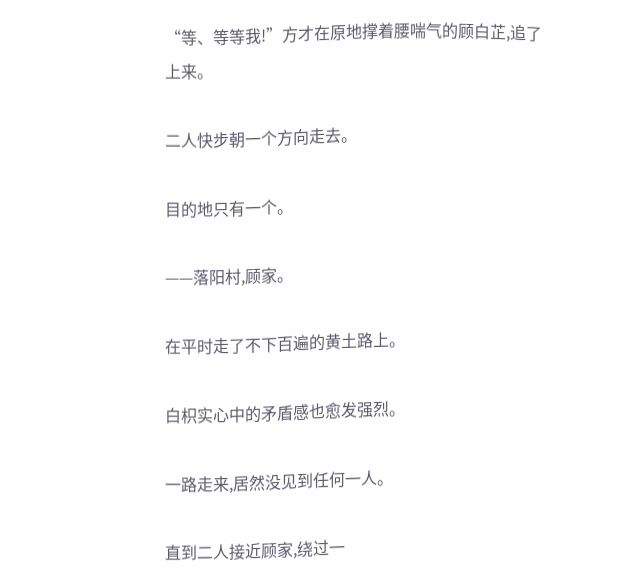“等、等等我!”方才在原地撑着腰喘气的顾白芷,追了上来。

二人快步朝一个方向走去。

目的地只有一个。

——落阳村,顾家。

在平时走了不下百遍的黄土路上。

白枳实心中的矛盾感也愈发强烈。

一路走来,居然没见到任何一人。

直到二人接近顾家,绕过一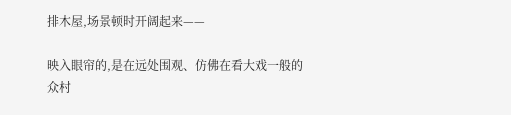排木屋,场景顿时开阔起来——

映入眼帘的,是在远处围观、仿佛在看大戏一般的众村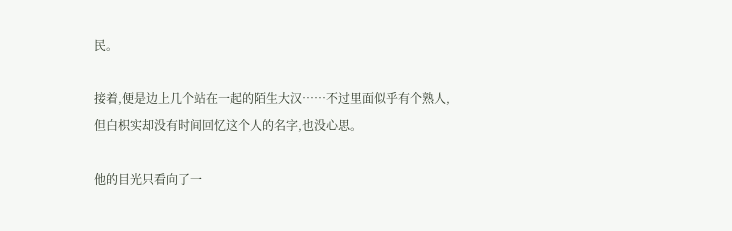民。

接着,便是边上几个站在一起的陌生大汉……不过里面似乎有个熟人,但白枳实却没有时间回忆这个人的名字,也没心思。

他的目光只看向了一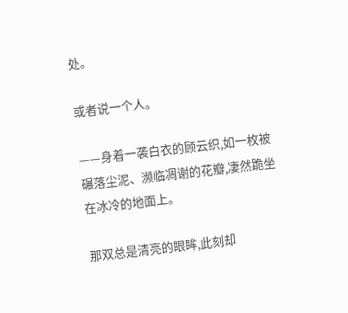处。

或者说一个人。

——身着一袭白衣的顾云织,如一枚被碾落尘泥、濒临凋谢的花瓣,凄然跪坐在冰冷的地面上。

那双总是清亮的眼眸,此刻却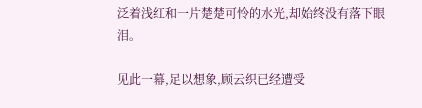泛着浅红和一片楚楚可怜的水光,却始终没有落下眼泪。

见此一幕,足以想象,顾云织已经遭受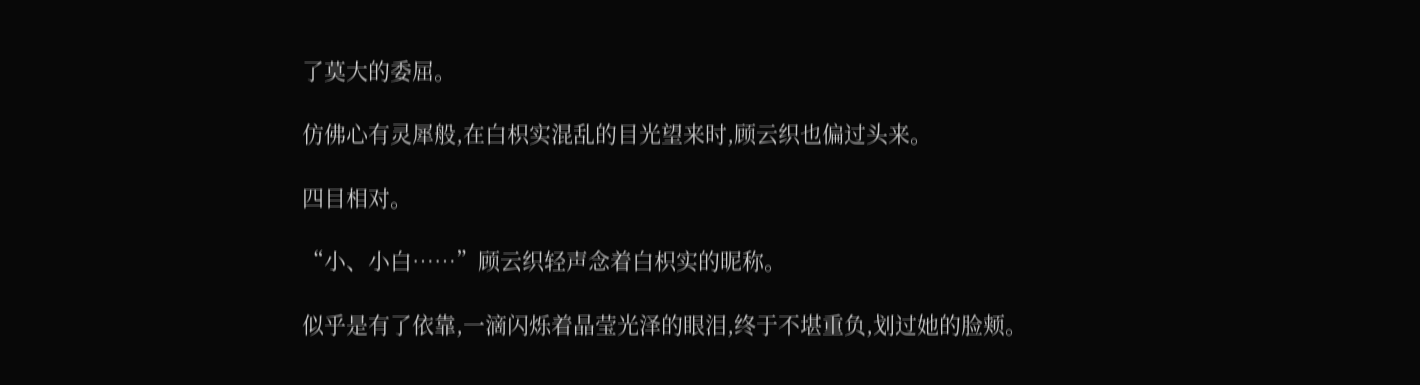了莫大的委屈。

仿佛心有灵犀般,在白枳实混乱的目光望来时,顾云织也偏过头来。

四目相对。

“小、小白……”顾云织轻声念着白枳实的昵称。

似乎是有了依靠,一滴闪烁着晶莹光泽的眼泪,终于不堪重负,划过她的脸颊。